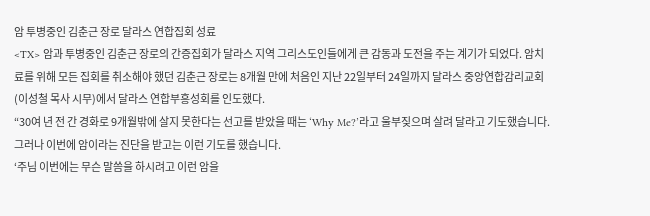암 투병중인 김춘근 장로 달라스 연합집회 성료
<TX> 암과 투병중인 김춘근 장로의 간증집회가 달라스 지역 그리스도인들에게 큰 감동과 도전을 주는 계기가 되었다. 암치료를 위해 모든 집회를 취소해야 했던 김춘근 장로는 8개월 만에 처음인 지난 22일부터 24일까지 달라스 중앙연합감리교회(이성철 목사 시무)에서 달라스 연합부흥성회를 인도했다.
“30여 년 전 간 경화로 9개월밖에 살지 못한다는 선고를 받았을 때는 ‘Why Me?’라고 울부짖으며 살려 달라고 기도했습니다. 그러나 이번에 암이라는 진단을 받고는 이런 기도를 했습니다.
‘주님 이번에는 무슨 말씀을 하시려고 이런 암을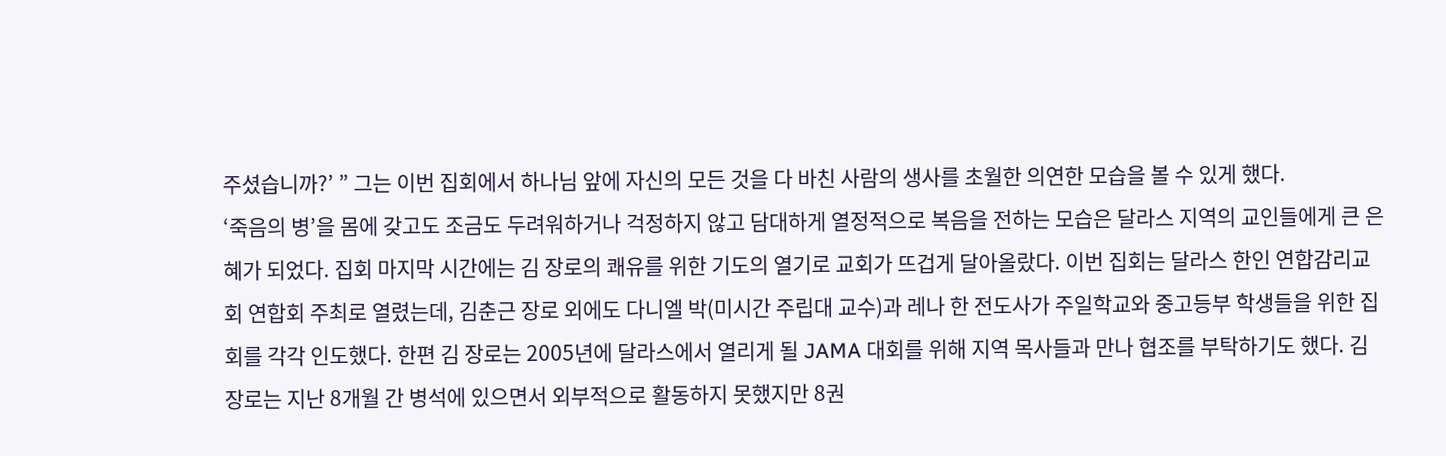주셨습니까?’ ” 그는 이번 집회에서 하나님 앞에 자신의 모든 것을 다 바친 사람의 생사를 초월한 의연한 모습을 볼 수 있게 했다.
‘죽음의 병’을 몸에 갖고도 조금도 두려워하거나 걱정하지 않고 담대하게 열정적으로 복음을 전하는 모습은 달라스 지역의 교인들에게 큰 은혜가 되었다. 집회 마지막 시간에는 김 장로의 쾌유를 위한 기도의 열기로 교회가 뜨겁게 달아올랐다. 이번 집회는 달라스 한인 연합감리교회 연합회 주최로 열렸는데, 김춘근 장로 외에도 다니엘 박(미시간 주립대 교수)과 레나 한 전도사가 주일학교와 중고등부 학생들을 위한 집회를 각각 인도했다. 한편 김 장로는 2005년에 달라스에서 열리게 될 JAMA 대회를 위해 지역 목사들과 만나 협조를 부탁하기도 했다. 김 장로는 지난 8개월 간 병석에 있으면서 외부적으로 활동하지 못했지만 8권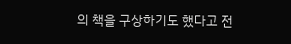의 책을 구상하기도 했다고 전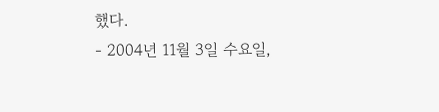했다.
- 2004년 11월 3일 수요일,